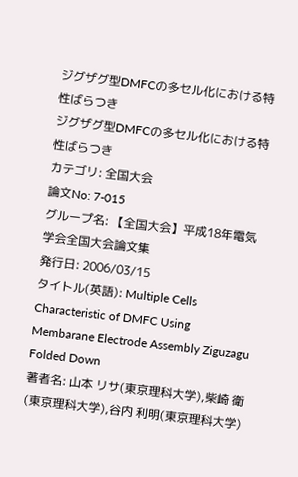ジグザグ型DMFCの多セル化における特性ばらつき
ジグザグ型DMFCの多セル化における特性ばらつき
カテゴリ: 全国大会
論文No: 7-015
グループ名: 【全国大会】平成18年電気学会全国大会論文集
発行日: 2006/03/15
タイトル(英語): Multiple Cells Characteristic of DMFC Using Membarane Electrode Assembly Ziguzagu Folded Down
著者名: 山本 リサ(東京理科大学),柴崎 衛(東京理科大学),谷内 利明(東京理科大学)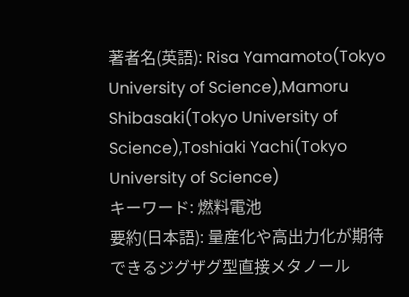著者名(英語): Risa Yamamoto(Tokyo University of Science),Mamoru Shibasaki(Tokyo University of Science),Toshiaki Yachi(Tokyo University of Science)
キーワード: 燃料電池
要約(日本語): 量産化や高出力化が期待できるジグザグ型直接メタノール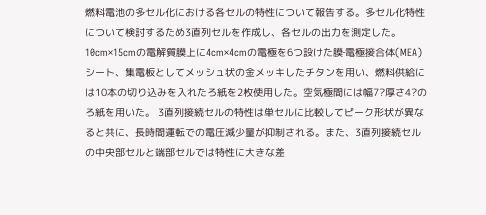燃料電池の多セル化における各セルの特性について報告する。多セル化特性について検討するため3直列セルを作成し、各セルの出力を測定した。10cm×15cmの電解質膜上に4cm×4cmの電極を6つ設けた膜‐電極接合体(MEA)シート、集電板としてメッシュ状の金メッキしたチタンを用い、燃料供給には10本の切り込みを入れたろ紙を2枚使用した。空気極間には幅7?厚さ4?のろ紙を用いた。 3直列接続セルの特性は単セルに比較してピーク形状が異なると共に、長時間運転での電圧減少量が抑制される。また、3直列接続セルの中央部セルと端部セルでは特性に大きな差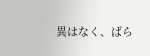異はなく、ばら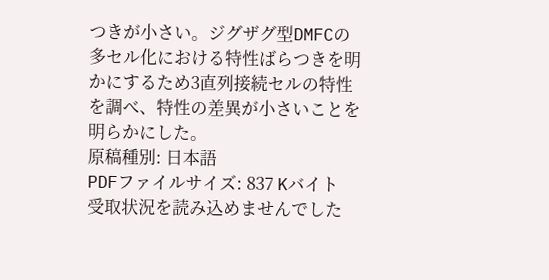つきが小さい。ジグザグ型DMFCの多セル化における特性ばらつきを明かにするため3直列接続セルの特性を調べ、特性の差異が小さいことを明らかにした。
原稿種別: 日本語
PDFファイルサイズ: 837 Kバイト
受取状況を読み込めませんでした